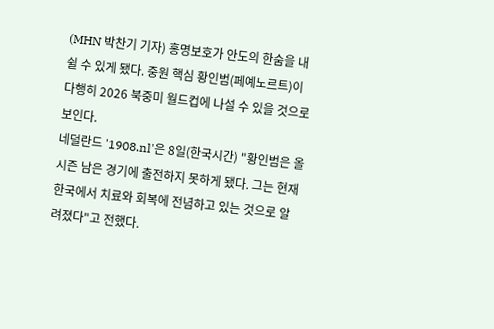(MHN 박찬기 기자) 홍명보호가 안도의 한숨을 내쉴 수 있게 됐다. 중원 핵심 황인범(페예노르트)이 다행히 2026 북중미 월드컵에 나설 수 있을 것으로 보인다.
네덜란드 '1908.nl'은 8일(한국시간) "황인범은 올 시즌 남은 경기에 출전하지 못하게 됐다. 그는 현재 한국에서 치료와 회복에 전념하고 있는 것으로 알려졌다"고 전했다.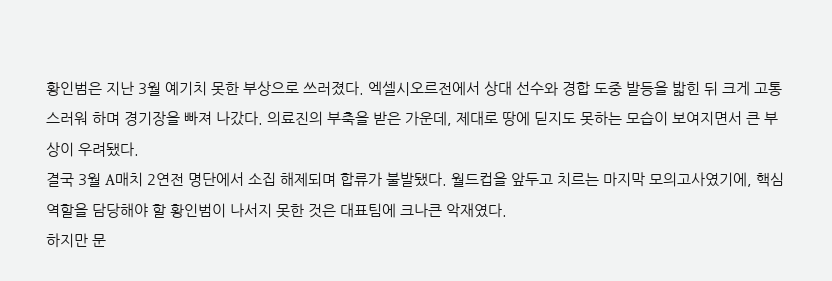황인범은 지난 3월 예기치 못한 부상으로 쓰러졌다. 엑셀시오르전에서 상대 선수와 경합 도중 발등을 밟힌 뒤 크게 고통스러워 하며 경기장을 빠져 나갔다. 의료진의 부축을 받은 가운데, 제대로 땅에 딛지도 못하는 모습이 보여지면서 큰 부상이 우려됐다.
결국 3월 A매치 2연전 명단에서 소집 해제되며 합류가 불발됐다. 월드컵을 앞두고 치르는 마지막 모의고사였기에, 핵심 역할을 담당해야 할 황인범이 나서지 못한 것은 대표팀에 크나큰 악재였다.
하지만 문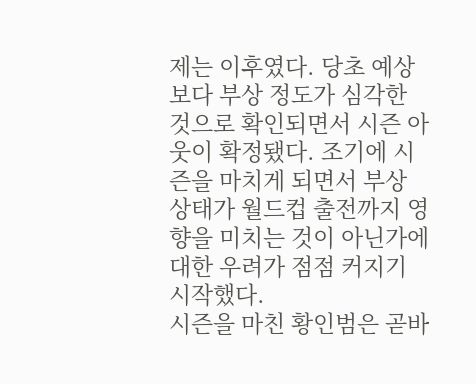제는 이후였다. 당초 예상보다 부상 정도가 심각한 것으로 확인되면서 시즌 아웃이 확정됐다. 조기에 시즌을 마치게 되면서 부상 상태가 월드컵 출전까지 영향을 미치는 것이 아닌가에 대한 우려가 점점 커지기 시작했다.
시즌을 마친 황인범은 곧바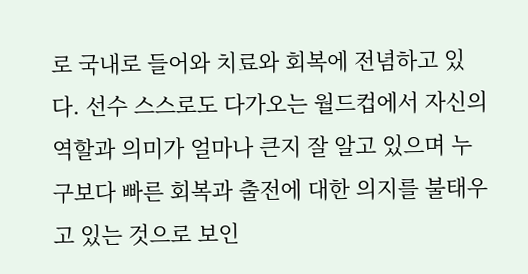로 국내로 들어와 치료와 회복에 전념하고 있다. 선수 스스로도 다가오는 월드컵에서 자신의 역할과 의미가 얼마나 큰지 잘 알고 있으며 누구보다 빠른 회복과 출전에 대한 의지를 불태우고 있는 것으로 보인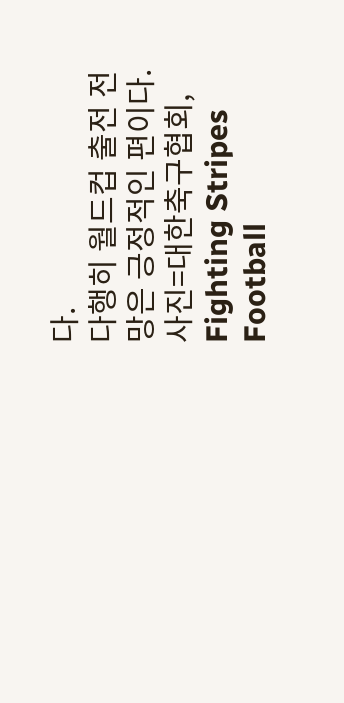다.
다행히 월드컵 출전 전망은 긍정적인 편이다.
사진=대한축구협회, Fighting Stripes Football